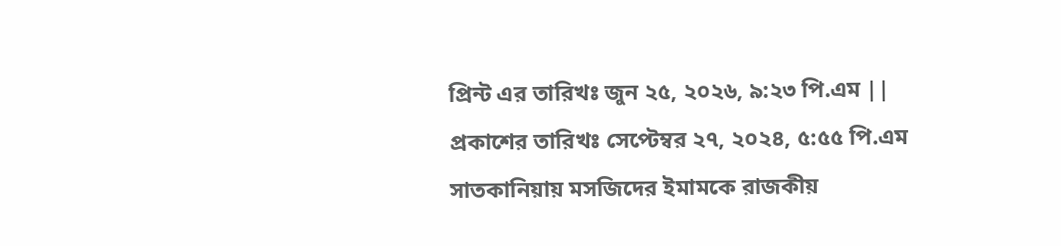প্রিন্ট এর তারিখঃ জুন ২৫, ২০২৬, ৯:২৩ পি.এম || প্রকাশের তারিখঃ সেপ্টেম্বর ২৭, ২০২৪, ৫:৫৫ পি.এম
সাতকানিয়ায় মসজিদের ইমামকে রাজকীয়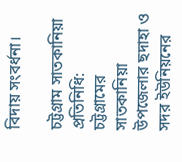বিদায় সংবর্ধনা।

চট্টগ্রাম সাতকানিয়া প্রতিনিধি:
চট্টগ্রামের সাতকানিয়া উপজেলার ছদাহা ও সদর ইউনিয়নের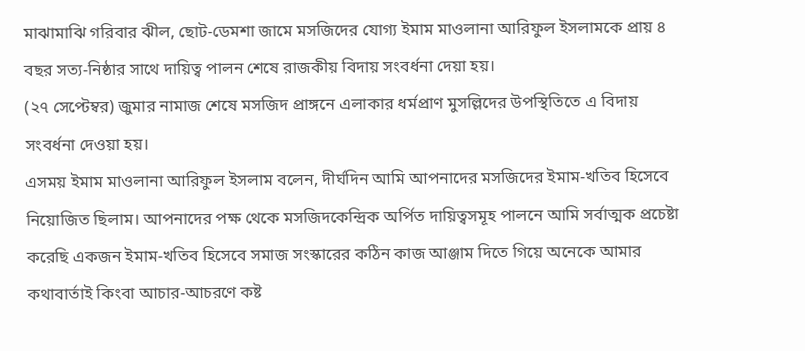মাঝামাঝি গরিবার ঝীল, ছোট-ডেমশা জামে মসজিদের যোগ্য ইমাম মাওলানা আরিফুল ইসলামকে প্রায় ৪ বছর সত্য-নিষ্ঠার সাথে দায়িত্ব পালন শেষে রাজকীয় বিদায় সংবর্ধনা দেয়া হয়।
(২৭ সেপ্টেম্বর) জুমার নামাজ শেষে মসজিদ প্রাঙ্গনে এলাকার ধর্মপ্রাণ মুসল্লিদের উপস্থিতিতে এ বিদায় সংবর্ধনা দেওয়া হয়।
এসময় ইমাম মাওলানা আরিফুল ইসলাম বলেন, দীর্ঘদিন আমি আপনাদের মসজিদের ইমাম-খতিব হিসেবে নিয়োজিত ছিলাম। আপনাদের পক্ষ থেকে মসজিদকেন্দ্রিক অর্পিত দায়িত্বসমূহ পালনে আমি সর্বাত্মক প্রচেষ্টা করেছি একজন ইমাম-খতিব হিসেবে সমাজ সংস্কারের কঠিন কাজ আঞ্জাম দিতে গিয়ে অনেকে আমার কথাবার্তাই কিংবা আচার-আচরণে কষ্ট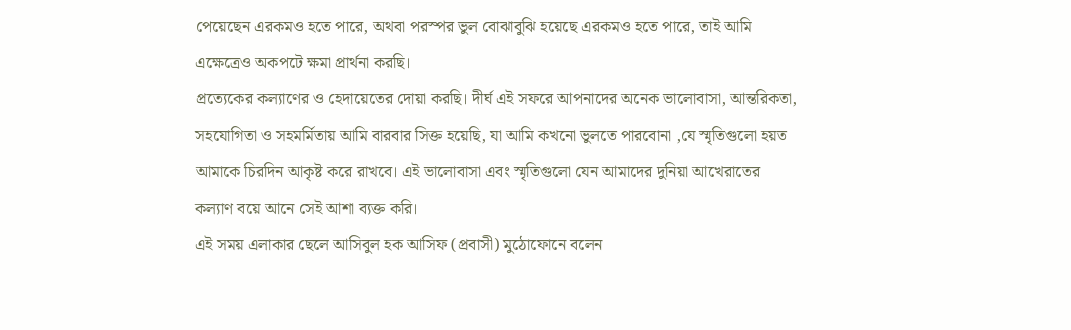পেয়েছেন এরকমও হতে পারে, অথবা পরস্পর ভুল বোঝাবুঝি হয়েছে এরকমও হতে পারে, তাই আমি এক্ষেত্রেও অকপটে ক্ষমা প্রার্থনা করছি।
প্রত্যেকের কল্যাণের ও হেদায়েতের দোয়া করছি। দীর্ঘ এই সফরে আপনাদের অনেক ভালোবাসা, আন্তরিকতা, সহযোগিতা ও সহমর্মিতায় আমি বারবার সিক্ত হয়েছি, যা আমি কখনো ভুলতে পারবোনা ,যে স্মৃতিগুলো হয়ত আমাকে চিরদিন আকৃষ্ট করে রাখবে। এই ভালোবাসা এবং স্মৃতিগুলো যেন আমাদের দুনিয়া আখেরাতের কল্যাণ বয়ে আনে সেই আশা ব্যক্ত করি।
এই সময় এলাকার ছেলে আসিবুল হক আসিফ (প্রবাসী) মুঠোফোনে বলেন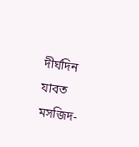দীর্ঘদিন যাবত মসজিদ-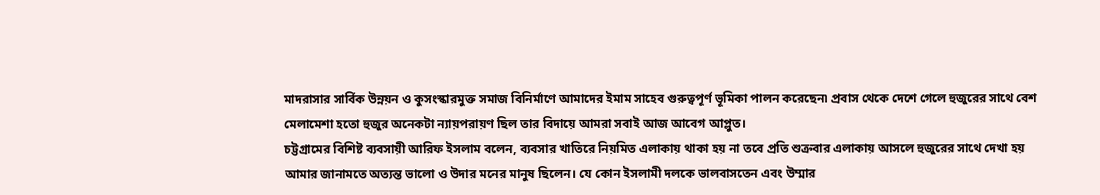মাদরাসার সার্বিক উন্নয়ন ও কুসংস্কারমুক্ত সমাজ বিনির্মাণে আমাদের ইমাম সাহেব গুরুত্বপূর্ণ ভূমিকা পালন করেছেন৷ প্রবাস থেকে দেশে গেলে হুজুরের সাথে বেশ মেলামেশা হতো হুজুর অনেকটা ন্যায়পরায়ণ ছিল তার বিদায়ে আমরা সবাই আজ আবেগ আপ্লুত।
চট্টগ্রামের বিশিষ্ট ব্যবসায়ী আরিফ ইসলাম বলেন, ব্যবসার খাতিরে নিয়মিত এলাকায় থাকা হয় না তবে প্রতি শুক্রবার এলাকায় আসলে হুজুরের সাথে দেখা হয় আমার জানামতে অত্যন্ত ভালো ও উদার মনের মানুষ ছিলেন। যে কোন ইসলামী দলকে ভালবাসতেন এবং উম্মার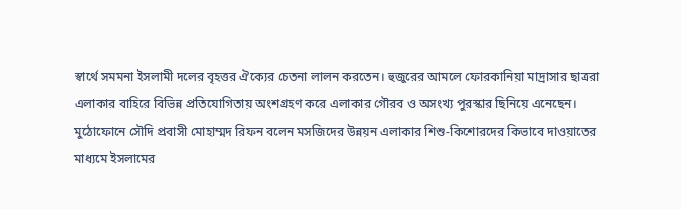স্বার্থে সমমনা ইসলামী দলের বৃহত্তর ঐক্যের চেতনা লালন করতেন। হুজুরের আমলে ফোরকানিয়া মাদ্রাসার ছাত্ররা এলাকার বাহিরে বিভিন্ন প্রতিযোগিতায় অংশগ্রহণ করে এলাকার গৌরব ও অসংখ্য পুরস্কার ছিনিয়ে এনেছেন।
মুঠোফোনে সৌদি প্রবাসী মোহাম্মদ রিফন বলেন মসজিদের উন্নয়ন এলাকার শিশু-কিশোরদের কিভাবে দাওয়াতের মাধ্যমে ইসলামের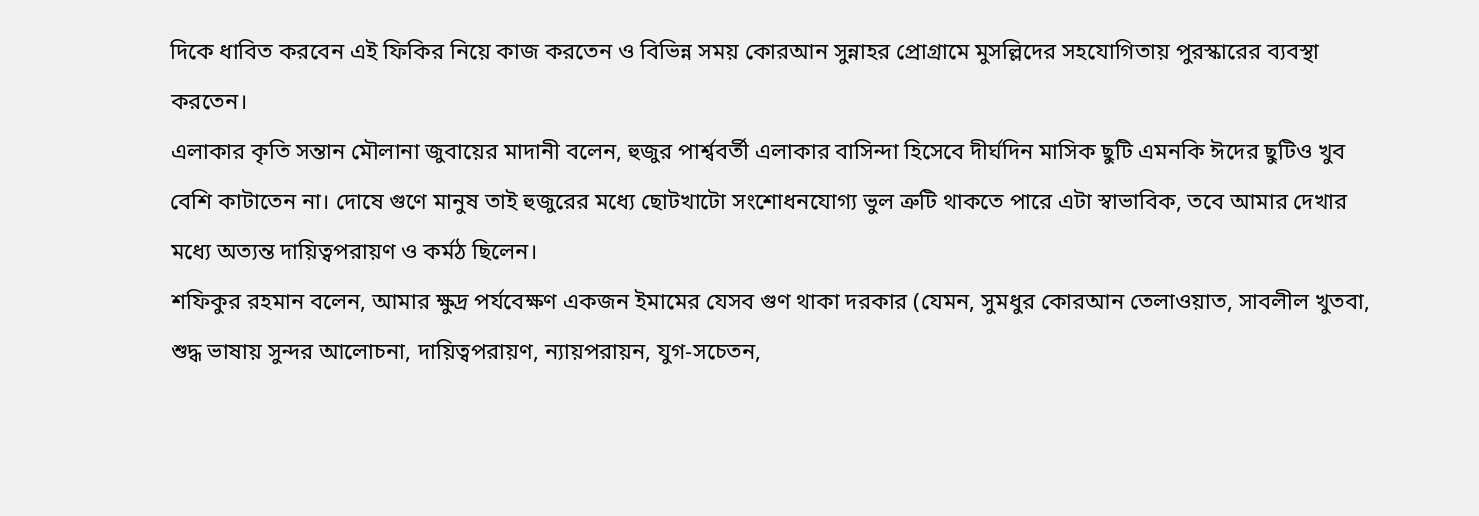দিকে ধাবিত করবেন এই ফিকির নিয়ে কাজ করতেন ও বিভিন্ন সময় কোরআন সুন্নাহর প্রোগ্রামে মুসল্লিদের সহযোগিতায় পুরস্কারের ব্যবস্থা করতেন।
এলাকার কৃতি সন্তান মৌলানা জুবায়ের মাদানী বলেন, হুজুর পার্শ্ববর্তী এলাকার বাসিন্দা হিসেবে দীর্ঘদিন মাসিক ছুটি এমনকি ঈদের ছুটিও খুব বেশি কাটাতেন না। দোষে গুণে মানুষ তাই হুজুরের মধ্যে ছোটখাটো সংশোধনযোগ্য ভুল ত্রুটি থাকতে পারে এটা স্বাভাবিক, তবে আমার দেখার মধ্যে অত্যন্ত দায়িত্বপরায়ণ ও কর্মঠ ছিলেন।
শফিকুর রহমান বলেন, আমার ক্ষুদ্র পর্যবেক্ষণ একজন ইমামের যেসব গুণ থাকা দরকার (যেমন, সুমধুর কোরআন তেলাওয়াত, সাবলীল খুতবা, শুদ্ধ ভাষায় সুন্দর আলোচনা, দায়িত্বপরায়ণ, ন্যায়পরায়ন, যুগ-সচেতন,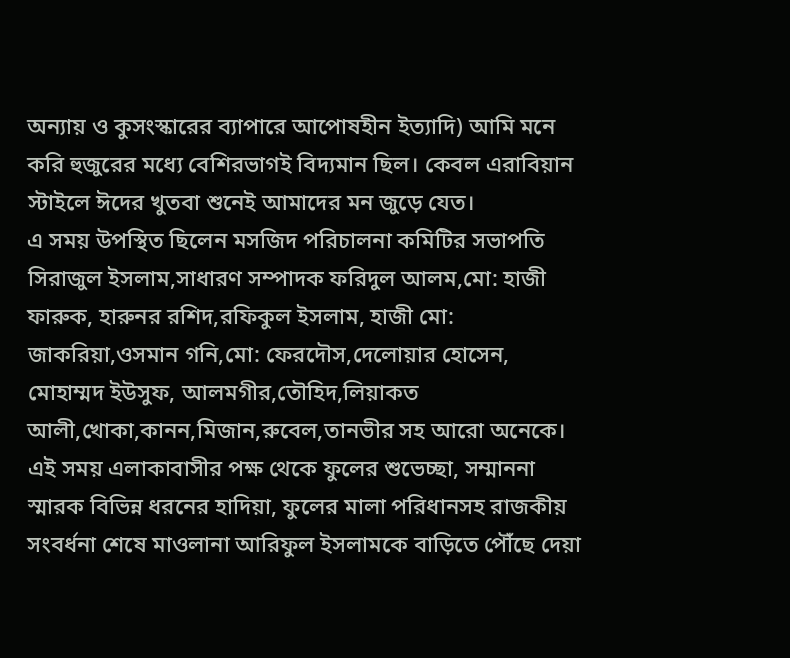অন্যায় ও কুসংস্কারের ব্যাপারে আপোষহীন ইত্যাদি) আমি মনে করি হুজুরের মধ্যে বেশিরভাগই বিদ্যমান ছিল। কেবল এরাবিয়ান স্টাইলে ঈদের খুতবা শুনেই আমাদের মন জুড়ে যেত।
এ সময় উপস্থিত ছিলেন মসজিদ পরিচালনা কমিটির সভাপতি সিরাজুল ইসলাম,সাধারণ সম্পাদক ফরিদুল আলম,মো: হাজী ফারুক, হারুনর রশিদ,রফিকুল ইসলাম, হাজী মো: জাকরিয়া,ওসমান গনি,মো: ফেরদৌস,দেলোয়ার হোসেন, মোহাম্মদ ইউসুফ, আলমগীর,তৌহিদ,লিয়াকত আলী,খোকা,কানন,মিজান,রুবেল,তানভীর সহ আরো অনেকে।
এই সময় এলাকাবাসীর পক্ষ থেকে ফুলের শুভেচ্ছা, সম্মাননা স্মারক বিভিন্ন ধরনের হাদিয়া, ফুলের মালা পরিধানসহ রাজকীয় সংবর্ধনা শেষে মাওলানা আরিফুল ইসলামকে বাড়িতে পৌঁছে দেয়া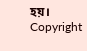হয়।
Copyright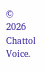© 2026 Chattol Voice.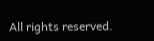All rights reserved.